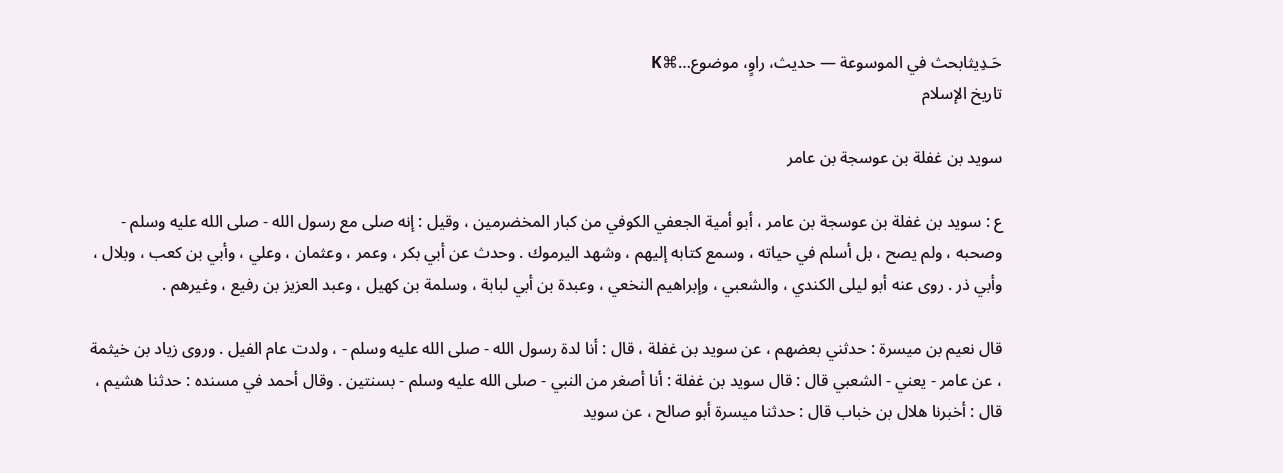حَـدِيثابحث في الموسوعة — حديث، راوٍ، موضوع…⌘K
تاريخ الإسلام

سويد بن غفلة بن عوسجة بن عامر

ع : سويد بن غفلة بن عوسجة بن عامر ، أبو أمية الجعفي الكوفي من كبار المخضرمين ، وقيل : إنه صلى مع رسول الله - صلى الله عليه وسلم - وصحبه ، ولم يصح ، بل أسلم في حياته ، وسمع كتابه إليهم ، وشهد اليرموك . وحدث عن أبي بكر ، وعمر ، وعثمان ، وعلي ، وأبي بن كعب ، وبلال ، وأبي ذر . روى عنه أبو ليلى الكندي ، والشعبي ، وإبراهيم النخعي ، وعبدة بن أبي لبابة ، وسلمة بن كهيل ، وعبد العزيز بن رفيع ، وغيرهم .

قال نعيم بن ميسرة : حدثني بعضهم ، عن سويد بن غفلة ، قال : أنا لدة رسول الله - صلى الله عليه وسلم - ، ولدت عام الفيل . وروى زياد بن خيثمة ، عن عامر - يعني - الشعبي قال : قال سويد بن غفلة : أنا أصغر من النبي - صلى الله عليه وسلم - بسنتين . وقال أحمد في مسنده : حدثنا هشيم ، قال : أخبرنا هلال بن خباب قال : حدثنا ميسرة أبو صالح ، عن سويد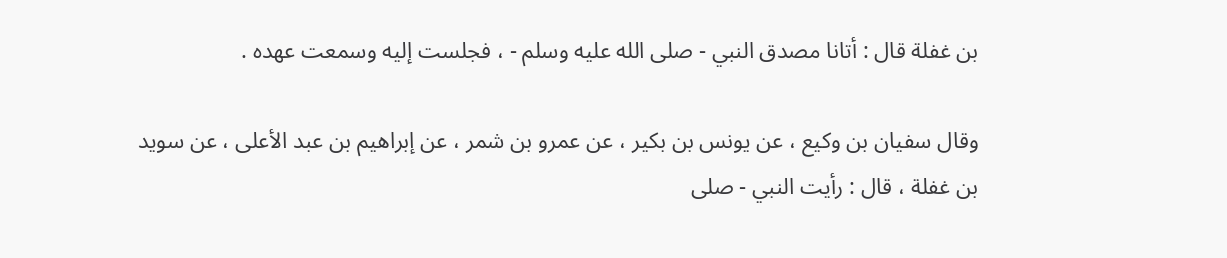بن غفلة قال : أتانا مصدق النبي - صلى الله عليه وسلم - ، فجلست إليه وسمعت عهده .

وقال سفيان بن وكيع ، عن يونس بن بكير ، عن عمرو بن شمر ، عن إبراهيم بن عبد الأعلى ، عن سويد بن غفلة ، قال : رأيت النبي - صلى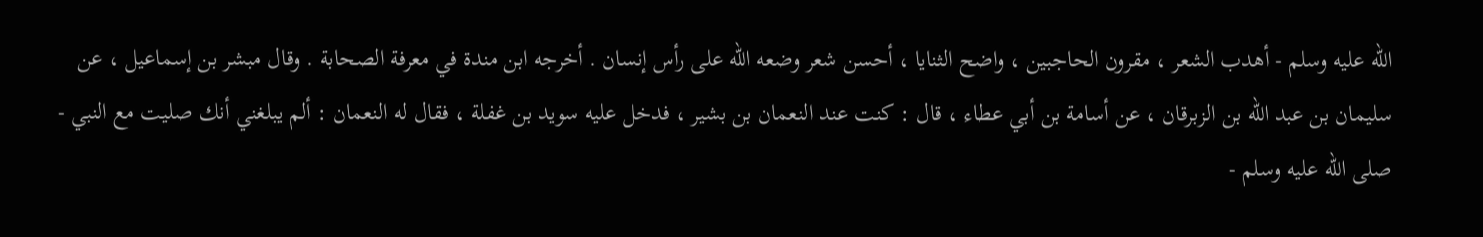الله عليه وسلم - أهدب الشعر ، مقرون الحاجبين ، واضح الثنايا ، أحسن شعر وضعه الله على رأس إنسان . أخرجه ابن مندة في معرفة الصحابة . وقال مبشر بن إسماعيل ، عن سليمان بن عبد الله بن الزبرقان ، عن أسامة بن أبي عطاء ، قال : كنت عند النعمان بن بشير ، فدخل عليه سويد بن غفلة ، فقال له النعمان : ألم يبلغني أنك صليت مع النبي - صلى الله عليه وسلم -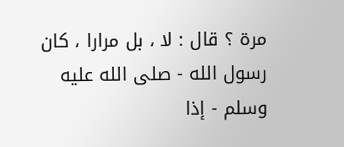مرة ؟ قال : لا ، بل مرارا ، كان رسول الله - صلى الله عليه وسلم - إذا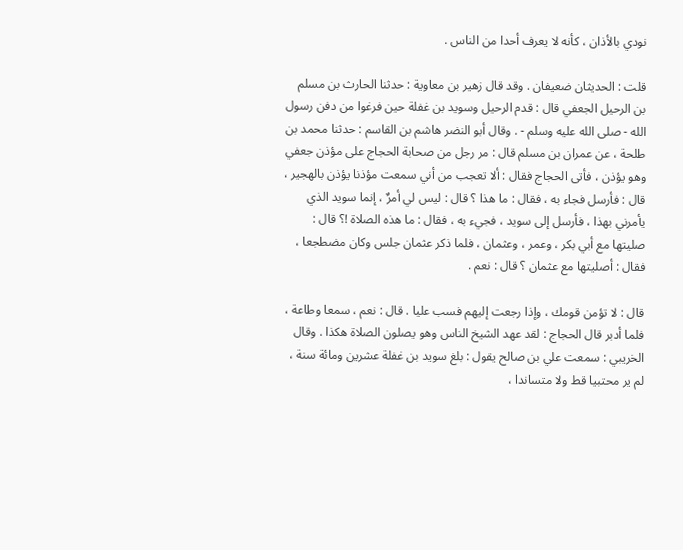نودي بالأذان ، كأنه لا يعرف أحدا من الناس .

قلت : الحديثان ضعيفان . وقد قال زهير بن معاوية : حدثنا الحارث بن مسلم بن الرحيل الجعفي قال : قدم الرحيل وسويد بن غفلة حين فرغوا من دفن رسول الله - صلى الله عليه وسلم - . وقال أبو النضر هاشم بن القاسم : حدثنا محمد بن طلحة ، عن عمران بن مسلم قال : مر رجل من صحابة الحجاج على مؤذن جعفي وهو يؤذن ، فأتى الحجاج فقال : ألا تعجب من أني سمعت مؤذنا يؤذن بالهجير ، قال : فأرسل فجاء به ، فقال : ما هذا ؟ قال : ليس لي أمرٌ ، إنما سويد الذي يأمرني بهذا ، فأرسل إلى سويد ، فجيء به ، فقال : ما هذه الصلاة !؟ قال : صليتها مع أبي بكر ، وعمر ، وعثمان ، فلما ذكر عثمان جلس وكان مضطجعا ، فقال : أصليتها مع عثمان ؟ قال : نعم .

قال : لا تؤمن قومك ، وإذا رجعت إليهم فسب عليا . قال : نعم ، سمعا وطاعة ، فلما أدبر قال الحجاج : لقد عهد الشيخ الناس وهو يصلون الصلاة هكذا . وقال الخريبي : سمعت علي بن صالح يقول : بلغ سويد بن غفلة عشرين ومائة سنة ، لم ير محتبيا قط ولا متساندا ،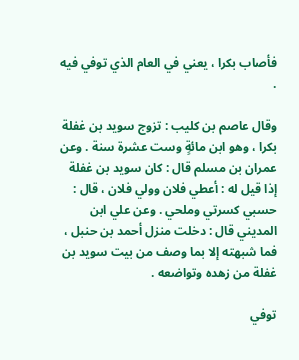فأصاب بكرا ، يعني في العام الذي توفي فيه .

وقال عاصم بن كليب : تزوج سويد بن غفلة بكرا ، وهو ابن مائةٍ وست عشرة سنة . وعن عمران بن مسلم قال : كان سويد بن غفلة إذا قيل له : أعطي فلان وولي فلان ، قال : حسبي كسرتي وملحي . وعن علي ابن المديني قال : دخلت منزل أحمد بن حنبل ، فما شبهته إلا بما وصف من بيت سويد بن غفلة من زهده وتواضعه .

توفي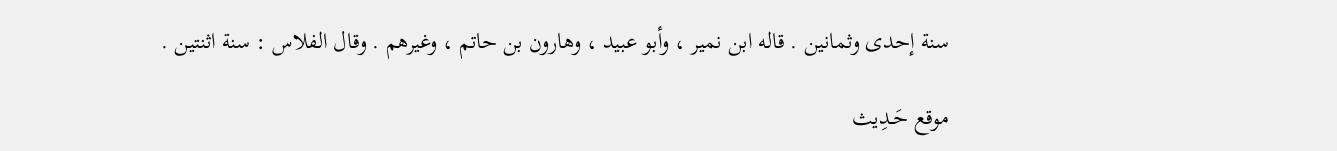سنة إحدى وثمانين . قاله ابن نمير ، وأبو عبيد ، وهارون بن حاتم ، وغيرهم . وقال الفلاس : سنة اثنتين .

موقع حَـدِيث